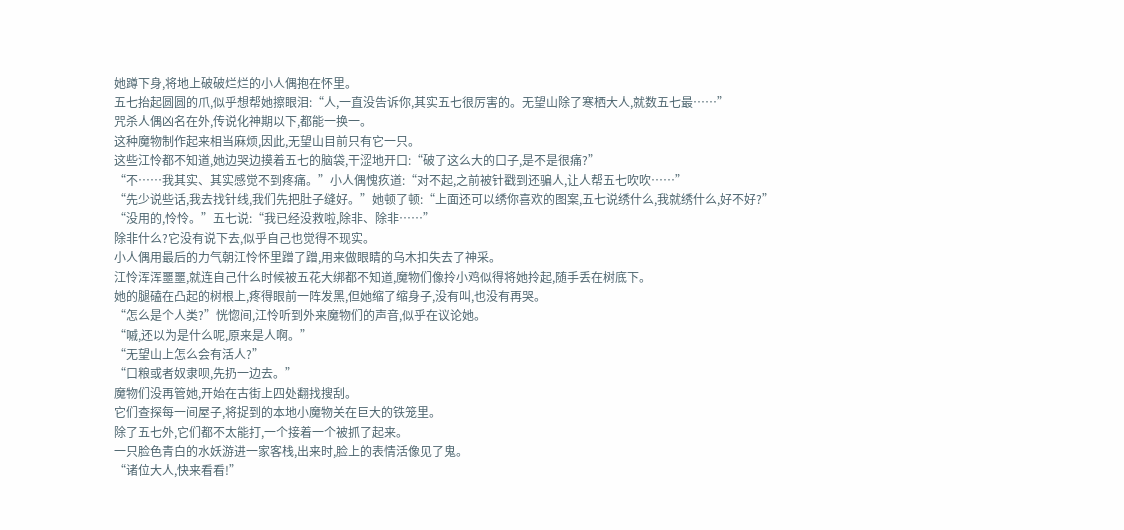她蹲下身,将地上破破烂烂的小人偶抱在怀里。
五七抬起圆圆的爪,似乎想帮她擦眼泪:“人,一直没告诉你,其实五七很厉害的。无望山除了寒栖大人,就数五七最……”
咒杀人偶凶名在外,传说化神期以下,都能一换一。
这种魔物制作起来相当麻烦,因此,无望山目前只有它一只。
这些江怜都不知道,她边哭边摸着五七的脑袋,干涩地开口:“破了这么大的口子,是不是很痛?”
“不……我其实、其实感觉不到疼痛。”小人偶愧疚道:“对不起,之前被针戳到还骗人,让人帮五七吹吹……”
“先少说些话,我去找针线,我们先把肚子缝好。”她顿了顿:“上面还可以绣你喜欢的图案,五七说绣什么,我就绣什么,好不好?”
“没用的,怜怜。”五七说:“我已经没救啦,除非、除非……”
除非什么?它没有说下去,似乎自己也觉得不现实。
小人偶用最后的力气朝江怜怀里蹭了蹭,用来做眼睛的乌木扣失去了神采。
江怜浑浑噩噩,就连自己什么时候被五花大绑都不知道,魔物们像拎小鸡似得将她拎起,随手丢在树底下。
她的腿磕在凸起的树根上,疼得眼前一阵发黑,但她缩了缩身子,没有叫,也没有再哭。
“怎么是个人类?”恍惚间,江怜听到外来魔物们的声音,似乎在议论她。
“嘁,还以为是什么呢,原来是人啊。”
“无望山上怎么会有活人?”
“口粮或者奴隶呗,先扔一边去。”
魔物们没再管她,开始在古街上四处翻找搜刮。
它们查探每一间屋子,将捉到的本地小魔物关在巨大的铁笼里。
除了五七外,它们都不太能打,一个接着一个被抓了起来。
一只脸色青白的水妖游进一家客栈,出来时,脸上的表情活像见了鬼。
“诸位大人,快来看看!”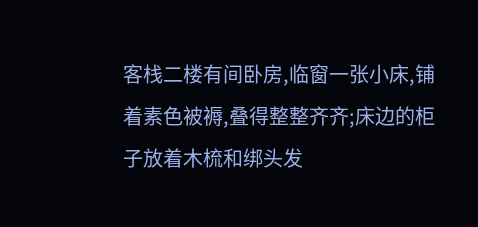客栈二楼有间卧房,临窗一张小床,铺着素色被褥,叠得整整齐齐;床边的柜子放着木梳和绑头发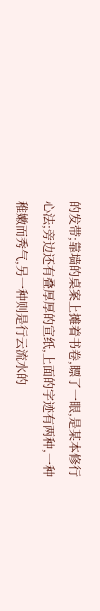的发带;靠墙的桌案上摊着书卷,瞟了一眼,是某本修行心法;旁边还有叠厚厚的宣纸,上面的字迹有两种,一种稚嫩而秀气,另一种则是行云流水的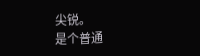尖锐。
是个普通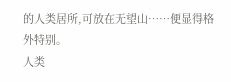的人类居所,可放在无望山……便显得格外特别。
人类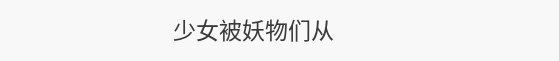少女被妖物们从